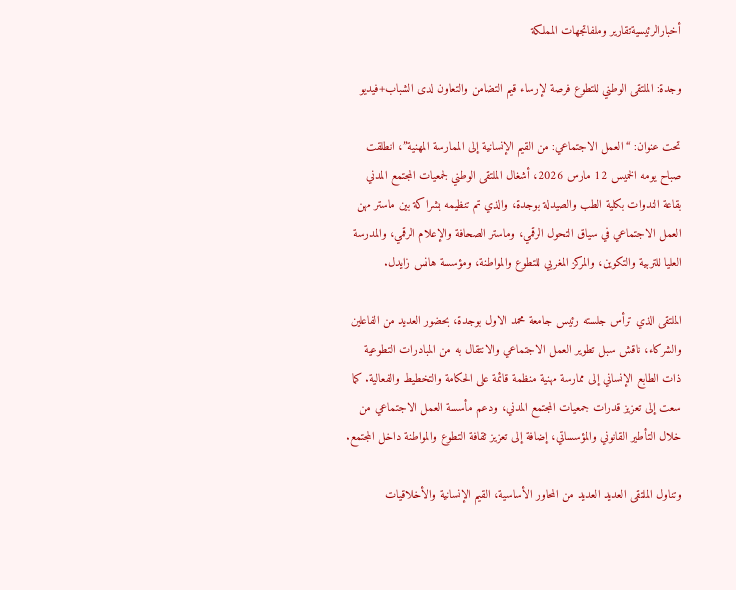أخبارالرئيسيةتقارير وملفاتجهات المملكة

وجدة: الملتقى الوطني للتطوع فرصة لإرساء قيم التضامن والتعاون لدى الشباب+فيديو

تحت عنوان: “العمل الاجتماعي: من القيم الإنسانية إلى الممارسة المهنية”، انطلقت صباح يومه الخميس 12 مارس 2026، أشغال الملتقى الوطني لجمعيات المجتمع المدني بقاعة الندوات بكلية الطب والصيدلة بوجدة، والذي تم تنظيمه بشراكة بين ماستر مهن العمل الاجتماعي في سياق التحول الرقمي، وماستر الصحافة والإعلام الرقمي، والمدرسة العليا للتربية والتكوين، والمركز المغربي للتطوع والمواطنة، ومؤسسة هانس زايدل.

الملتقى الذي ترأس جلسته رئيس جامعة محمد الاول بوجدة، بحضور العديد من الفاعلين والشركاء، ناقش سبل تطوير العمل الاجتماعي والانتقال به من المبادرات التطوعية ذات الطابع الإنساني إلى ممارسة مهنية منظمة قائمة على الحكامة والتخطيط والفعالية. كما سعت إلى تعزيز قدرات جمعيات المجتمع المدني، ودعم مأسسة العمل الاجتماعي من خلال التأطير القانوني والمؤسساتي، إضافة إلى تعزيز ثقافة التطوع والمواطنة داخل المجتمع.

وتناول الملتقى العديد العديد من المحاور الأساسية، القيم الإنسانية والأخلاقيات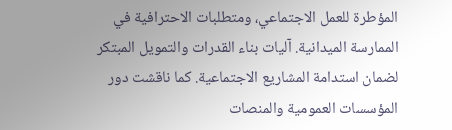المؤطرة للعمل الاجتماعي، ومتطلبات الاحترافية في الممارسة الميدانية. آليات بناء القدرات والتمويل المبتكر لضمان استدامة المشاريع الاجتماعية. كما ناقشت دور المؤسسات العمومية والمنصات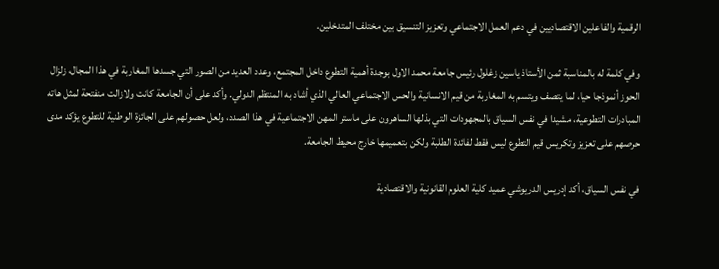الرقمية والفاعلين الاقتصاديين في دعم العمل الاجتماعي وتعزيز التنسيق بين مختلف المتدخلين.

وفي كلمة له بالمناسبة ثمن الأستاذ ياسين زغلول رئيس جامعة محمد الاول بوجدة أهمية التطوع داخل المجتمع، وعدد العديد من الصور التي جسدها المغاربة في هذا المجال، زلزال الحوز أنموذجا حيا، لما يتصف ويتسم به المغاربة من قيم الانسانية والحس الاجتماعي العالي الذي أشاد به المنتظم الدولي. وأكد على أن الجامعة كانت ولازالت منفتحة لمثل هاته المبادرات التطوعية، مشيدا في نفس السياق بالمجهودات التي بذلها الساهرون على ماستر المهن الاجتماعية في هذا الصدد، ولعل حصولهم على الجائزة الوطنية للتطوع يؤكد مدى حرصهم على تعزيز وتكريس قيم التطوع ليس فقط لفائدة الطلبة ولكن بتعميمها خارج محيط الجامعة.

في نفس السياق، أكد إدريس الدريوشي عميد كلية العلوم القانونية والاقتصادية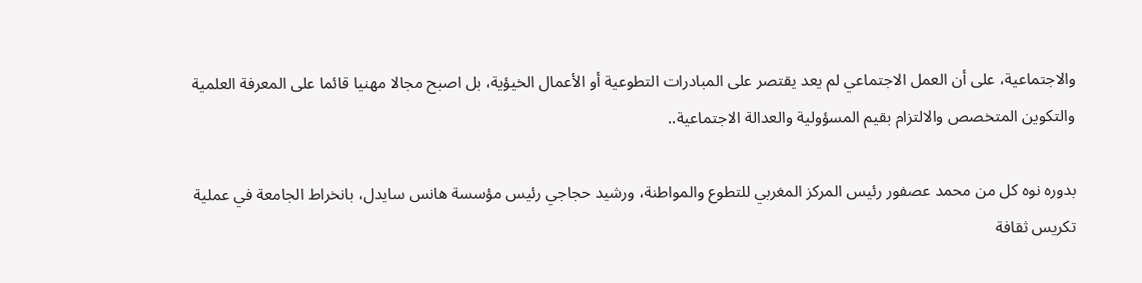والاجتماعية، على أن العمل الاجتماعي لم يعد يقتصر على المبادرات التطوعية أو الأعمال الخيؤية، بل اصبح مجالا مهنيا قائما على المعرفة العلمية والتكوين المتخصص والالتزام بقيم المسؤولية والعدالة الاجتماعية..

بدوره نوه كل من محمد عصفور رئيس المركز المغربي للتطوع والمواطنة، ورشيد حجاجي رئيس مؤسسة هانس سايدل، بانخراط الجامعة في عملية تكريس ثقافة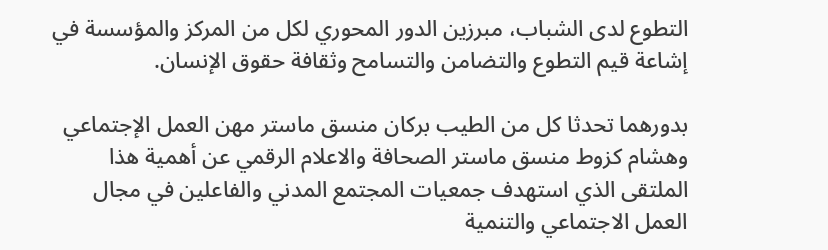التطوع لدى الشباب، مبرزين الدور المحوري لكل من المركز والمؤسسة في إشاعة قيم التطوع والتضامن والتسامح وثقافة حقوق الإنسان.

بدورهما تحدثا كل من الطيب بركان منسق ماستر مهن العمل الإجتماعي وهشام كزوط منسق ماستر الصحافة والاعلام الرقمي عن أهمية هذا الملتقى الذي استهدف جمعيات المجتمع المدني والفاعلين في مجال العمل الاجتماعي والتنمية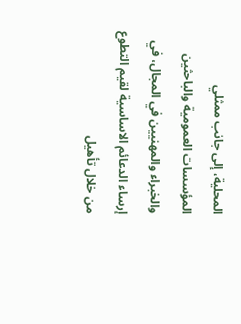المحلية، إلى جانب ممثلي المؤسسات العمومية والباحثين والخبراء والمهنيين في المجال، في إرساء الدعائم الاساسية لقيم التطوع من خلال تأهيل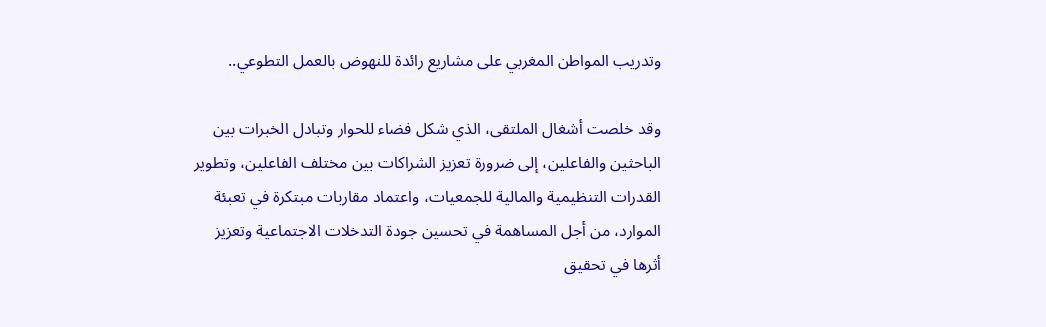وتدريب المواطن المغربي على مشاريع رائدة للنهوض بالعمل التطوعي..

وقد خلصت أشغال الملتقى، الذي شكل فضاء للحوار وتبادل الخبرات بين الباحثين والفاعلين، إلى ضرورة تعزيز الشراكات بين مختلف الفاعلين، وتطوير القدرات التنظيمية والمالية للجمعيات، واعتماد مقاربات مبتكرة في تعبئة الموارد، من أجل المساهمة في تحسين جودة التدخلات الاجتماعية وتعزيز أثرها في تحقيق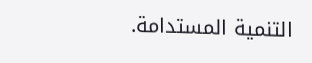التنمية المستدامة.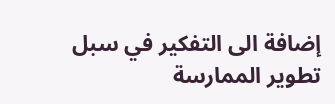إضافة الى التفكير في سبل تطوير الممارسة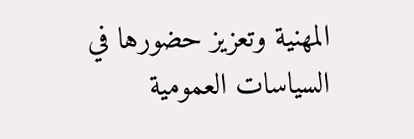المهنية وتعزيز حضورها في السياسات العمومية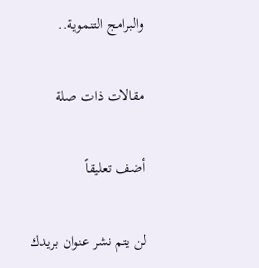والبرامج التنموية..

مقالات ذات صلة

أضف تعليقاً

لن يتم نشر عنوان بريدك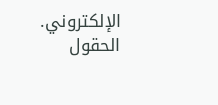الإلكتروني. الحقول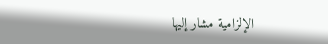الإلزامية مشار إليها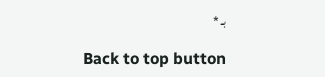بـ *

Back to top button